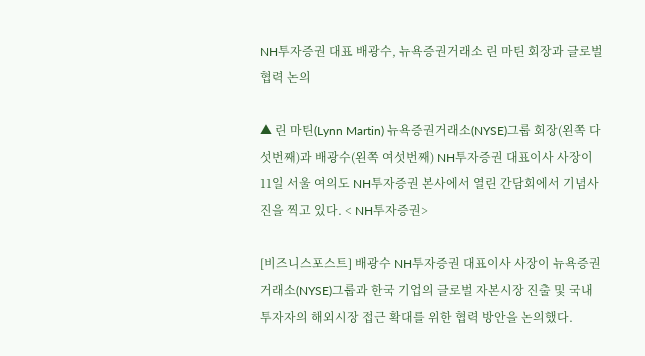NH투자증권 대표 배광수, 뉴욕증권거래소 린 마틴 회장과 글로벌 협력 논의

▲ 린 마틴(Lynn Martin) 뉴욕증권거래소(NYSE)그룹 회장(왼쪽 다섯번째)과 배광수(왼쪽 여섯번째) NH투자증권 대표이사 사장이 11일 서울 여의도 NH투자증권 본사에서 열린 간담회에서 기념사진을 찍고 있다. < NH투자증권>

[비즈니스포스트] 배광수 NH투자증권 대표이사 사장이 뉴욕증권거래소(NYSE)그룹과 한국 기업의 글로벌 자본시장 진출 및 국내 투자자의 해외시장 접근 확대를 위한 협력 방안을 논의했다.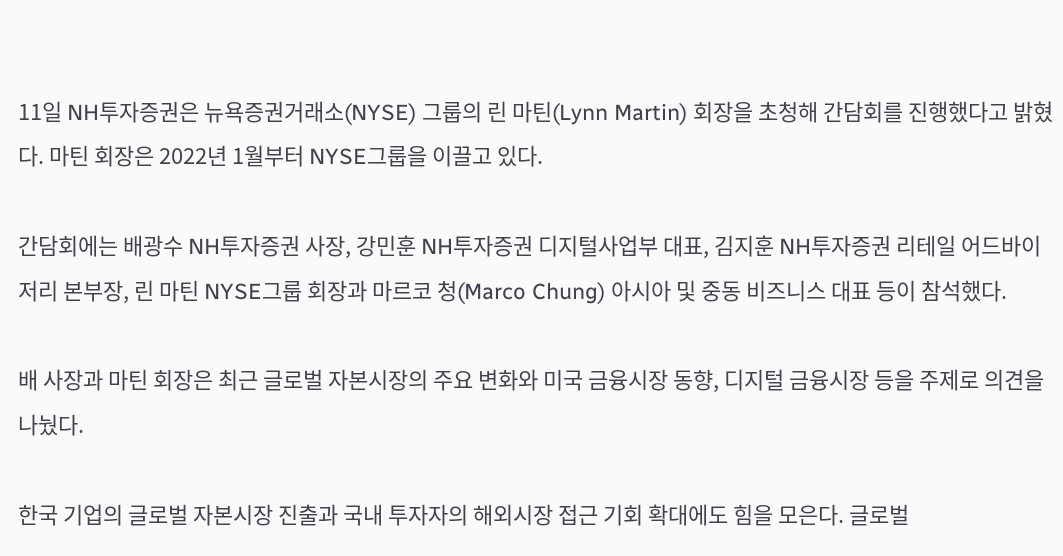11일 NH투자증권은 뉴욕증권거래소(NYSE) 그룹의 린 마틴(Lynn Martin) 회장을 초청해 간담회를 진행했다고 밝혔다. 마틴 회장은 2022년 1월부터 NYSE그룹을 이끌고 있다.

간담회에는 배광수 NH투자증권 사장, 강민훈 NH투자증권 디지털사업부 대표, 김지훈 NH투자증권 리테일 어드바이저리 본부장, 린 마틴 NYSE그룹 회장과 마르코 청(Marco Chung) 아시아 및 중동 비즈니스 대표 등이 참석했다.

배 사장과 마틴 회장은 최근 글로벌 자본시장의 주요 변화와 미국 금융시장 동향, 디지털 금융시장 등을 주제로 의견을 나눴다.

한국 기업의 글로벌 자본시장 진출과 국내 투자자의 해외시장 접근 기회 확대에도 힘을 모은다. 글로벌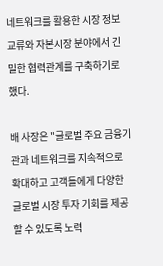네트워크를 활용한 시장 정보 교류와 자본시장 분야에서 긴밀한 협력관계를 구축하기로 했다.

배 사장은 "글로벌 주요 금융기관과 네트워크를 지속적으로 확대하고 고객들에게 다양한 글로벌 시장 투자 기회를 제공할 수 있도록 노력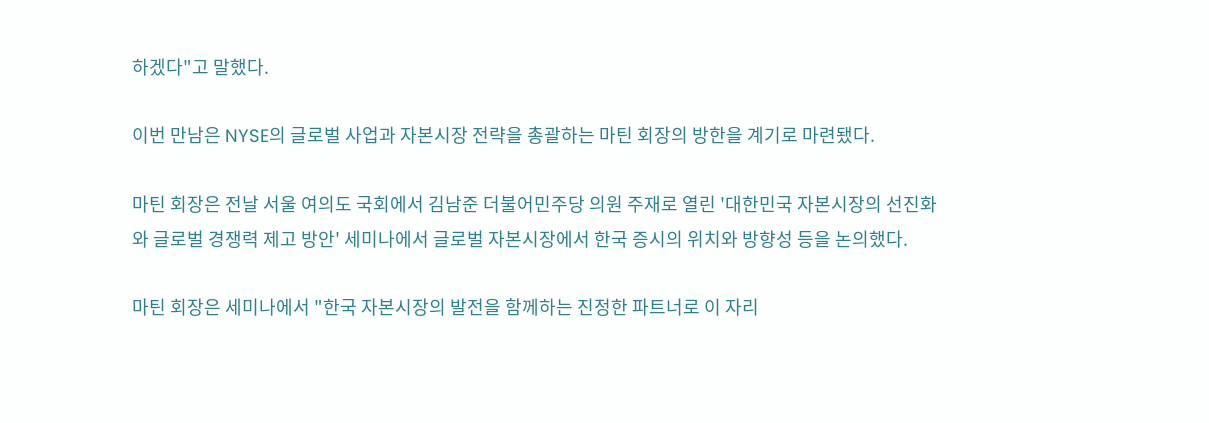하겠다"고 말했다.

이번 만남은 NYSE의 글로벌 사업과 자본시장 전략을 총괄하는 마틴 회장의 방한을 계기로 마련됐다.

마틴 회장은 전날 서울 여의도 국회에서 김남준 더불어민주당 의원 주재로 열린 '대한민국 자본시장의 선진화와 글로벌 경쟁력 제고 방안' 세미나에서 글로벌 자본시장에서 한국 증시의 위치와 방향성 등을 논의했다.

마틴 회장은 세미나에서 "한국 자본시장의 발전을 함께하는 진정한 파트너로 이 자리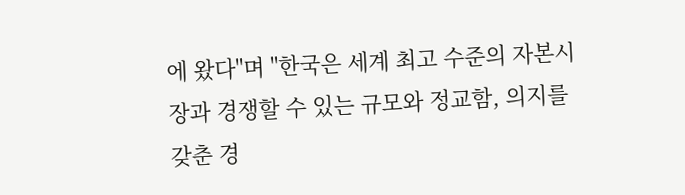에 왔다"며 "한국은 세계 최고 수준의 자본시장과 경쟁할 수 있는 규모와 정교함, 의지를 갖춘 경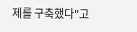제를 구축했다"고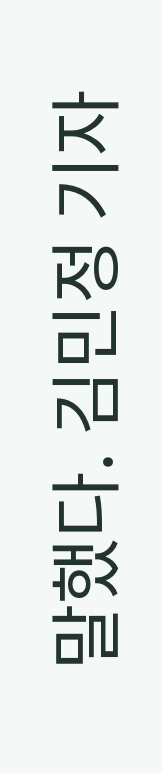말했다. 김민정 기자